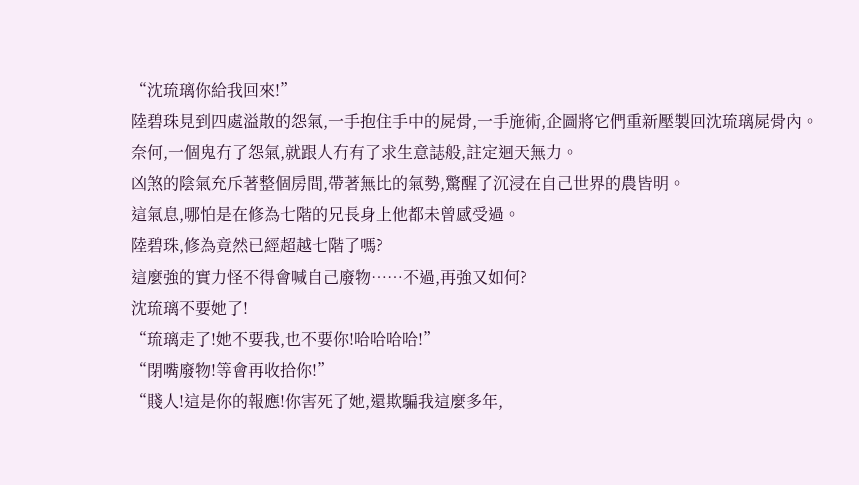“沈琉璃你給我回來!”
陸碧珠見到四處溢散的怨氣,一手抱住手中的屍骨,一手施術,企圖將它們重新壓製回沈琉璃屍骨內。
奈何,一個鬼冇了怨氣,就跟人冇有了求生意誌般,註定迴天無力。
凶煞的陰氣充斥著整個房間,帶著無比的氣勢,驚醒了沉浸在自己世界的農皆明。
這氣息,哪怕是在修為七階的兄長身上他都未曾感受過。
陸碧珠,修為竟然已經超越七階了嗎?
這麼強的實力怪不得會喊自己廢物……不過,再強又如何?
沈琉璃不要她了!
“琉璃走了!她不要我,也不要你!哈哈哈哈!”
“閉嘴廢物!等會再收拾你!”
“賤人!這是你的報應!你害死了她,還欺騙我這麼多年,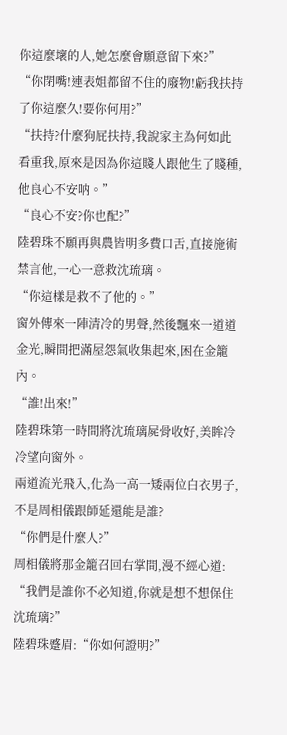你這麼壞的人,她怎麼會願意留下來?”
“你閉嘴!連表姐都留不住的廢物!虧我扶持了你這麼久!要你何用?”
“扶持?什麼狗屁扶持,我說家主為何如此看重我,原來是因為你這賤人跟他生了賤種,他良心不安呐。”
“良心不安?你也配?”
陸碧珠不願再與農皆明多費口舌,直接施術禁言他,一心一意救沈琉璃。
“你這樣是救不了他的。”
窗外傳來一陣清冷的男聲,然後飄來一道道金光,瞬間把滿屋怨氣收集起來,困在金籠內。
“誰!出來!”
陸碧珠第一時間將沈琉璃屍骨收好,美眸冷冷望向窗外。
兩道流光飛入,化為一高一矮兩位白衣男子,不是周相儀跟師延還能是誰?
“你們是什麼人?”
周相儀將那金籠召回右掌間,漫不經心道:
“我們是誰你不必知道,你就是想不想保住沈琉璃?”
陸碧珠蹙眉:“你如何證明?”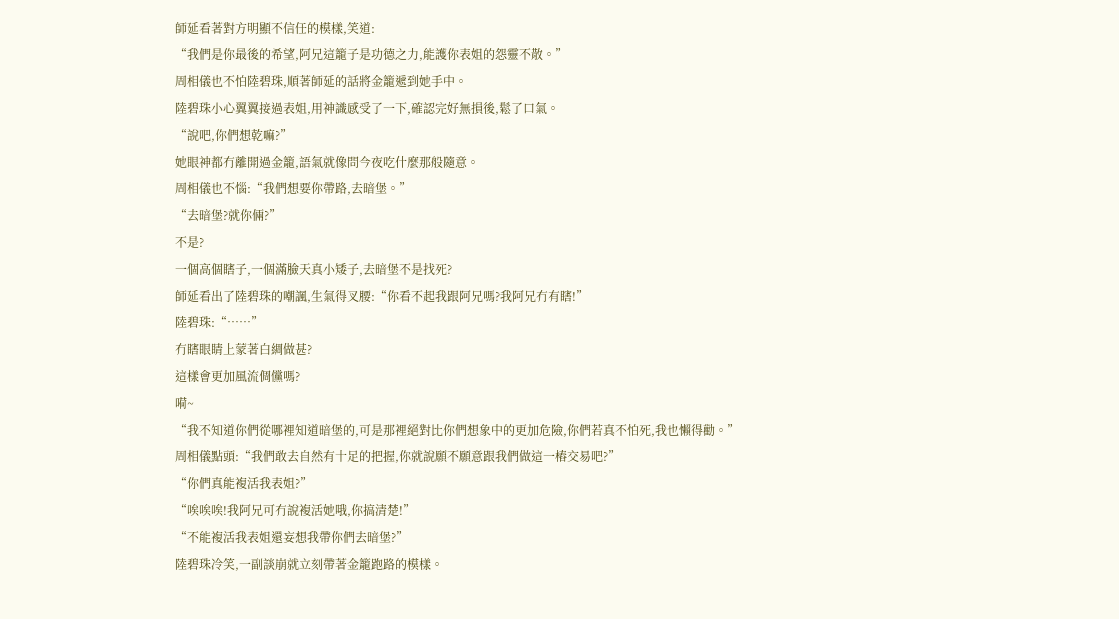師延看著對方明顯不信任的模樣,笑道:
“我們是你最後的希望,阿兄這籠子是功德之力,能護你表姐的怨靈不散。”
周相儀也不怕陸碧珠,順著師延的話將金籠遞到她手中。
陸碧珠小心翼翼接過表姐,用神識感受了一下,確認完好無損後,鬆了口氣。
“說吧,你們想乾嘛?”
她眼神都冇離開過金籠,語氣就像問今夜吃什麼那般隨意。
周相儀也不惱:“我們想要你帶路,去暗堡。”
“去暗堡?就你倆?”
不是?
一個高個瞎子,一個滿臉天真小矮子,去暗堡不是找死?
師延看出了陸碧珠的嘲諷,生氣得叉腰:“你看不起我跟阿兄嗎?我阿兄冇有瞎!”
陸碧珠:“……”
冇瞎眼睛上蒙著白綢做甚?
這樣會更加風流倜儻嗎?
嗬~
“我不知道你們從哪裡知道暗堡的,可是那裡絕對比你們想象中的更加危險,你們若真不怕死,我也懶得勸。”
周相儀點頭:“我們敢去自然有十足的把握,你就說願不願意跟我們做這一樁交易吧?”
“你們真能複活我表姐?”
“唉唉唉!我阿兄可冇說複活她哦,你搞清楚!”
“不能複活我表姐還妄想我帶你們去暗堡?”
陸碧珠冷笑,一副談崩就立刻帶著金籠跑路的模樣。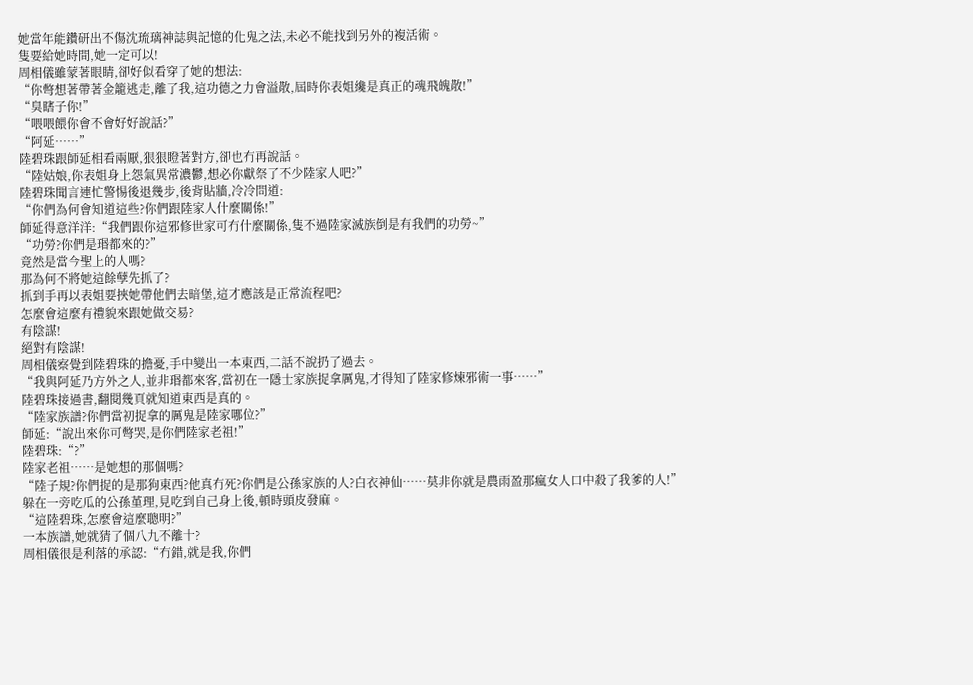她當年能鑽研出不傷沈琉璃神誌與記憶的化鬼之法,未必不能找到另外的複活術。
隻要給她時間,她一定可以!
周相儀雖蒙著眼睛,卻好似看穿了她的想法:
“你彆想著帶著金籠逃走,離了我,這功德之力會溢散,屆時你表姐纔是真正的魂飛魄散!”
“臭瞎子你!”
“喂喂餵你會不會好好說話?”
“阿延……”
陸碧珠跟師延相看兩厭,狠狠瞪著對方,卻也冇再說話。
“陸姑娘,你表姐身上怨氣異常濃鬱,想必你獻祭了不少陸家人吧?”
陸碧珠聞言連忙警惕後退幾步,後背貼牆,冷冷問道:
“你們為何會知道這些?你們跟陸家人什麼關係!”
師延得意洋洋:“我們跟你這邪修世家可冇什麼關係,隻不過陸家滅族倒是有我們的功勞~”
“功勞?你們是瑉都來的?”
竟然是當今聖上的人嗎?
那為何不將她這餘孽先抓了?
抓到手再以表姐要挾她帶他們去暗堡,這才應該是正常流程吧?
怎麼會這麼有禮貌來跟她做交易?
有陰謀!
絕對有陰謀!
周相儀察覺到陸碧珠的擔憂,手中變出一本東西,二話不說扔了過去。
“我與阿延乃方外之人,並非瑉都來客,當初在一隱士家族捉拿厲鬼,才得知了陸家修煉邪術一事……”
陸碧珠接過書,翻閱幾頁就知道東西是真的。
“陸家族譜?你們當初捉拿的厲鬼是陸家哪位?”
師延:“說出來你可彆哭,是你們陸家老祖!”
陸碧珠:“?”
陸家老祖……是她想的那個嗎?
“陸子規?你們捉的是那狗東西?他真冇死?你們是公孫家族的人?白衣神仙……莫非你就是農雨盈那瘋女人口中殺了我爹的人!”
躲在一旁吃瓜的公孫堇理,見吃到自己身上後,頓時頭皮發麻。
“這陸碧珠,怎麼會這麼聰明?”
一本族譜,她就猜了個八九不離十?
周相儀很是利落的承認:“冇錯,就是我,你們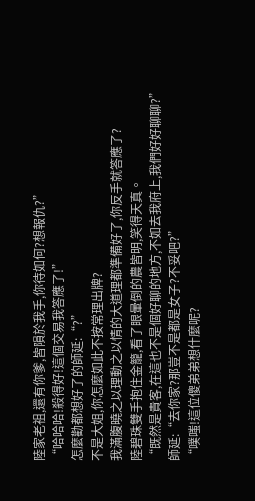陸家老祖,還有你爹,皆隕於我手,你待如何?想報仇?”
“哈哈哈!殺得好!這個交易我答應了!”
怎麼勸都想好了的師延:“?”
不是大姐,你怎麼如此不按常理出牌?
我滿腹曉之以理動之以情的大道理都準備好了,你反手就答應了?
陸碧珠雙手抱住金籠,看了眼暈倒的農皆明,笑得天真。
“既然是貴客,在這也不是個好聊的地方,不如去我府上,我們好好聊聊?”
師延:“去你家?那豈不是都是女子?不妥吧?”
“噗嗤!這位傻弟弟想什麼呢?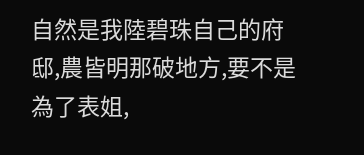自然是我陸碧珠自己的府邸,農皆明那破地方,要不是為了表姐,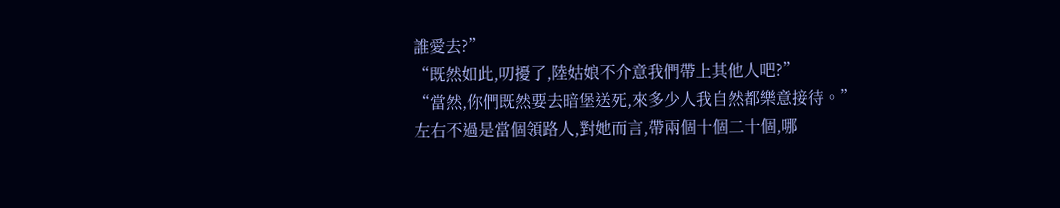誰愛去?”
“既然如此,叨擾了,陸姑娘不介意我們帶上其他人吧?”
“當然,你們既然要去暗堡送死,來多少人我自然都樂意接待。”
左右不過是當個領路人,對她而言,帶兩個十個二十個,哪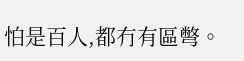怕是百人,都冇有區彆。